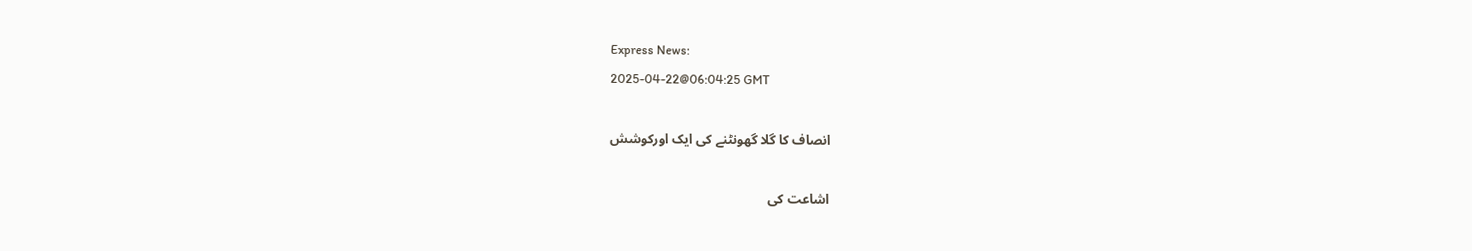Express News:
2025-04-22@06:04:25 GMT

انصاف کا گلا گھونٹنے کی ایک اورکوشش

اشاعت کی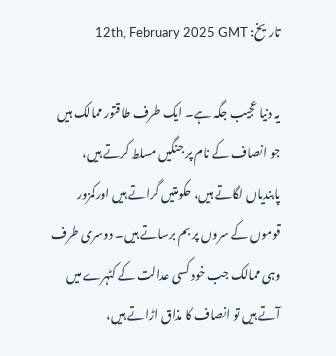تاریخ: 12th, February 2025 GMT

یہ دنیا عجیب جگہ ہے۔ ایک طرف طاقتور ممالک ہیں جو انصاف کے نام پر جنگیں مسلط کرتے ہیں، پابندیاں لگاتے ہیں، حکومتیں گراتے ہیں اورکمزور قوموں کے سروں پر بم برساتے ہیں۔ دوسری طرف وہی ممالک جب خود کسی عدالت کے کٹہرے میں آتے ہیں تو انصاف کا مذاق اڑاتے ہیں،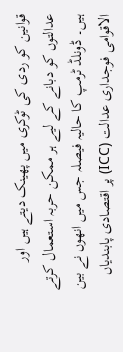قوانین کو ردی کی ٹوکری میں پھینک دیتے ہیں اور عدالتوں کو دبانے کے لیے ہر ممکن حربہ استعمال کرتے ہیں۔ ڈونلڈ ٹرمپ کا حالیہ فیصلہ جس میں انھوں نے بین الاقوامی فوجداری عدالت (ICC) پر اقتصادی پابندیاں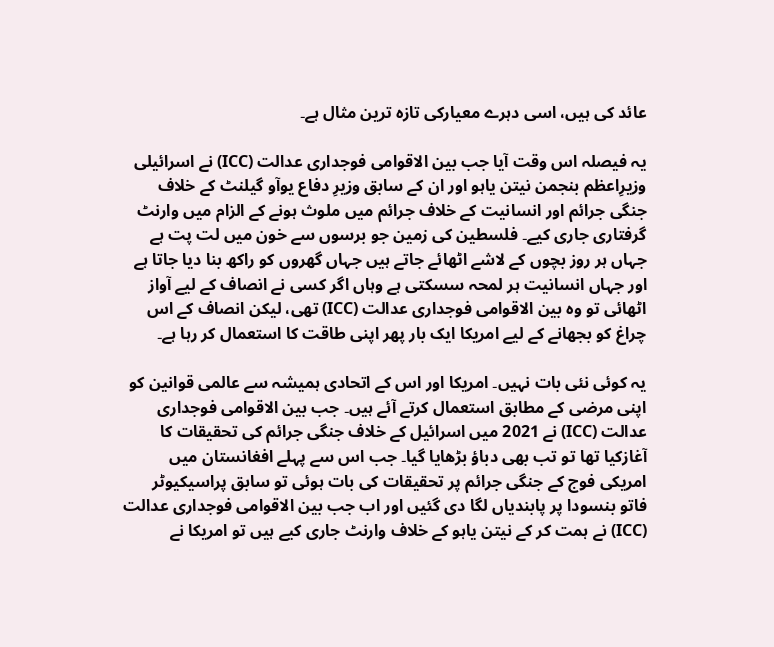عائد کی ہیں، اسی دہرے معیارکی تازہ ترین مثال ہے۔

یہ فیصلہ اس وقت آیا جب بین الاقوامی فوجداری عدالت (ICC) نے اسرائیلی وزیرِاعظم بنجمن نیتن یاہو اور ان کے سابق وزیرِ دفاع یوآو گیلنٹ کے خلاف جنگی جرائم اور انسانیت کے خلاف جرائم میں ملوث ہونے کے الزام میں وارنٹ گرفتاری جاری کیے۔ فلسطین کی زمین جو برسوں سے خون میں لت پت ہے جہاں ہر روز بچوں کے لاشے اٹھائے جاتے ہیں جہاں گھروں کو راکھ بنا دیا جاتا ہے اور جہاں انسانیت ہر لمحہ سسکتی ہے وہاں اگر کسی نے انصاف کے لیے آواز اٹھائی تو وہ بین الاقوامی فوجداری عدالت (ICC) تھی، لیکن انصاف کے اس چراغ کو بجھانے کے لیے امریکا ایک بار پھر اپنی طاقت کا استعمال کر رہا ہے۔

یہ کوئی نئی بات نہیں۔ امریکا اور اس کے اتحادی ہمیشہ سے عالمی قوانین کو اپنی مرضی کے مطابق استعمال کرتے آئے ہیں۔ جب بین الاقوامی فوجداری عدالت (ICC) نے 2021 میں اسرائیل کے خلاف جنگی جرائم کی تحقیقات کا آغازکیا تھا تو تب بھی دباؤ بڑھایا گیا۔ جب اس سے پہلے افغانستان میں امریکی فوج کے جنگی جرائم پر تحقیقات کی بات ہوئی تو سابق پراسیکیوٹر فاتو بنسودا پر پابندیاں لگا دی گئیں اور اب جب بین الاقوامی فوجداری عدالت (ICC) نے ہمت کر کے نیتن یاہو کے خلاف وارنٹ جاری کیے ہیں تو امریکا نے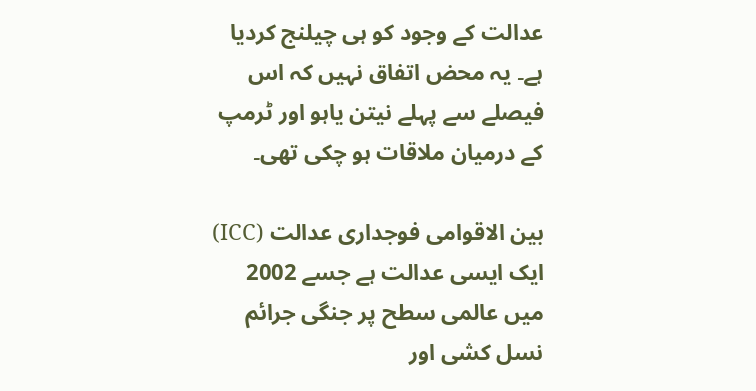عدالت کے وجود کو ہی چیلنج کردیا ہے۔ یہ محض اتفاق نہیں کہ اس فیصلے سے پہلے نیتن یاہو اور ٹرمپ کے درمیان ملاقات ہو چکی تھی۔

بین الاقوامی فوجداری عدالت (ICC) ایک ایسی عدالت ہے جسے 2002 میں عالمی سطح پر جنگی جرائم نسل کشی اور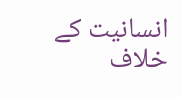انسانیت کے خلاف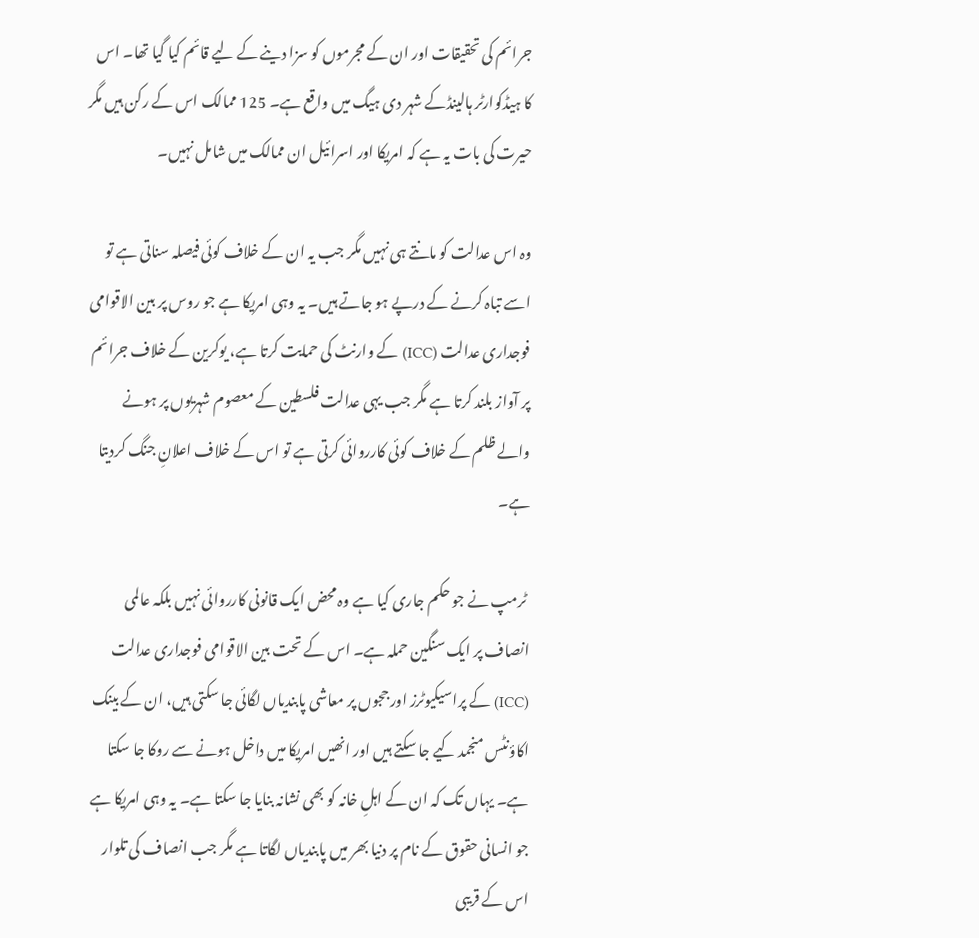جرائم کی تحقیقات اور ان کے مجرموں کو سزا دینے کے لیے قائم کیا گیا تھا۔ اس کا ہیڈکوارٹر ہالینڈکے شہر دی ہیگ میں واقع ہے۔ 125 ممالک اس کے رکن ہیں مگر حیرت کی بات یہ ہے کہ امریکا اور اسرائیل ان ممالک میں شامل نہیں۔

وہ اس عدالت کو مانتے ہی نہیں مگر جب یہ ان کے خلاف کوئی فیصلہ سناتی ہے تو اسے تباہ کرنے کے درپے ہو جاتے ہیں۔ یہ وہی امریکا ہے جو روس پر بین الاقوامی فوجداری عدالت (ICC) کے وارنٹ کی حمایت کرتا ہے، یوکرین کے خلاف جرائم پر آواز بلند کرتا ہے مگر جب یہی عدالت فلسطین کے معصوم شہریوں پر ہونے والے ظلم کے خلاف کوئی کارروائی کرتی ہے تو اس کے خلاف اعلانِ جنگ کردیتا ہے۔

 ٹرمپ نے جو حکم جاری کیا ہے وہ محض ایک قانونی کارروائی نہیں بلکہ عالمی انصاف پر ایک سنگین حملہ ہے۔ اس کے تحت بین الاقوامی فوجداری عدالت (ICC) کے پراسیکیوٹرز اور ججوں پر معاشی پابندیاں لگائی جا سکتی ہیں، ان کے بینک اکاؤنٹس منجمد کیے جا سکتے ہیں اور انھیں امریکا میں داخل ہونے سے روکا جا سکتا ہے۔ یہاں تک کہ ان کے اہلِ خانہ کو بھی نشانہ بنایا جا سکتا ہے۔ یہ وہی امریکا ہے جو انسانی حقوق کے نام پر دنیا بھر میں پابندیاں لگاتا ہے مگر جب انصاف کی تلوار اس کے قریبی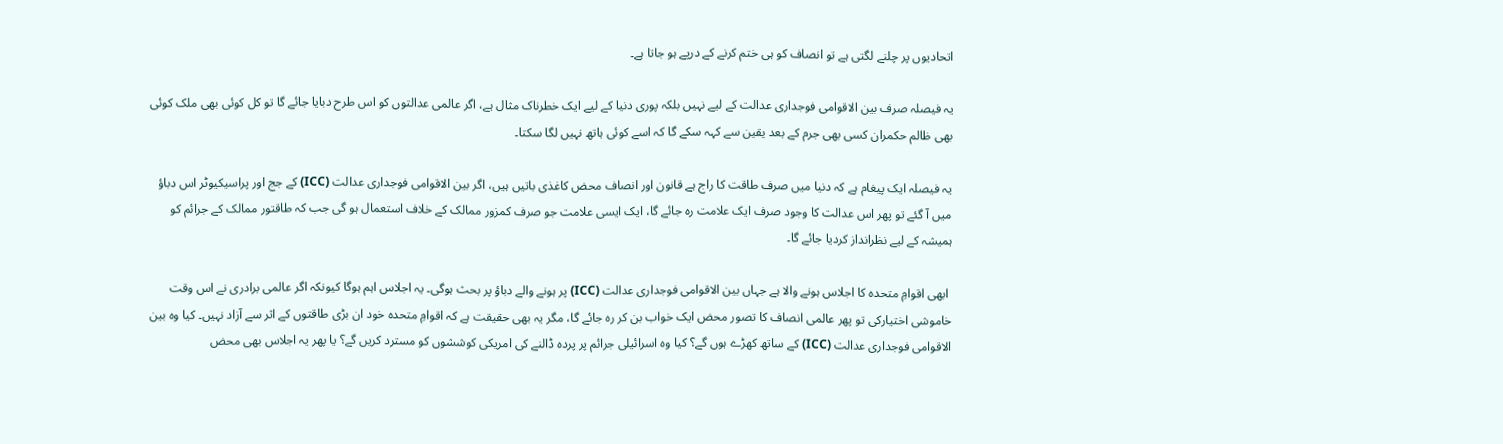اتحادیوں پر چلنے لگتی ہے تو انصاف کو ہی ختم کرنے کے درپے ہو جاتا ہے۔

یہ فیصلہ صرف بین الاقوامی فوجداری عدالت کے لیے نہیں بلکہ پوری دنیا کے لیے ایک خطرناک مثال ہے، اگر عالمی عدالتوں کو اس طرح دبایا جائے گا تو کل کوئی بھی ملک کوئی بھی ظالم حکمران کسی بھی جرم کے بعد یقین سے کہہ سکے گا کہ اسے کوئی ہاتھ نہیں لگا سکتا۔

یہ فیصلہ ایک پیغام ہے کہ دنیا میں صرف طاقت کا راج ہے قانون اور انصاف محض کاغذی باتیں ہیں، اگر بین الاقوامی فوجداری عدالت (ICC) کے جج اور پراسیکیوٹر اس دباؤ میں آ گئے تو پھر اس عدالت کا وجود صرف ایک علامت رہ جائے گا، ایک ایسی علامت جو صرف کمزور ممالک کے خلاف استعمال ہو گی جب کہ طاقتور ممالک کے جرائم کو ہمیشہ کے لیے نظرانداز کردیا جائے گا۔

 ابھی اقوامِ متحدہ کا اجلاس ہونے والا ہے جہاں بین الاقوامی فوجداری عدالت (ICC) پر ہونے والے دباؤ پر بحث ہوگی۔ یہ اجلاس اہم ہوگا کیونکہ اگر عالمی برادری نے اس وقت خاموشی اختیارکی تو پھر عالمی انصاف کا تصور محض ایک خواب بن کر رہ جائے گا، مگر یہ بھی حقیقت ہے کہ اقوامِ متحدہ خود ان بڑی طاقتوں کے اثر سے آزاد نہیں۔ کیا وہ بین الاقوامی فوجداری عدالت (ICC) کے ساتھ کھڑے ہوں گے؟ کیا وہ اسرائیلی جرائم پر پردہ ڈالنے کی امریکی کوششوں کو مسترد کریں گے؟ یا پھر یہ اجلاس بھی محض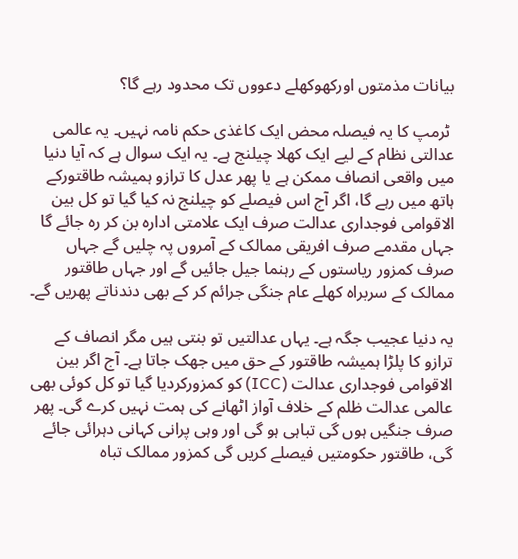بیانات مذمتوں اورکھوکھلے دعووں تک محدود رہے گا؟

 ٹرمپ کا یہ فیصلہ محض ایک کاغذی حکم نامہ نہیں۔ یہ عالمی عدالتی نظام کے لیے ایک کھلا چیلنج ہے۔ یہ ایک سوال ہے کہ آیا دنیا میں واقعی انصاف ممکن ہے یا پھر عدل کا ترازو ہمیشہ طاقتورکے ہاتھ میں رہے گا، اگر آج اس فیصلے کو چیلنج نہ کیا گیا تو کل بین الاقوامی فوجداری عدالت صرف ایک علامتی ادارہ بن کر رہ جائے گا جہاں مقدمے صرف افریقی ممالک کے آمروں پہ چلیں گے جہاں صرف کمزور ریاستوں کے رہنما جیل جائیں گے اور جہاں طاقتور ممالک کے سربراہ کھلے عام جنگی جرائم کر کے بھی دندناتے پھریں گے۔

یہ دنیا عجیب جگہ ہے۔ یہاں عدالتیں تو بنتی ہیں مگر انصاف کے ترازو کا پلڑا ہمیشہ طاقتور کے حق میں جھک جاتا ہے۔ آج اگر بین الاقوامی فوجداری عدالت (ICC) کو کمزورکردیا گیا تو کل کوئی بھی عالمی عدالت ظلم کے خلاف آواز اٹھانے کی ہمت نہیں کرے گی۔ پھر صرف جنگیں ہوں گی تباہی ہو گی اور وہی پرانی کہانی دہرائی جائے گی، طاقتور حکومتیں فیصلے کریں گی کمزور ممالک تباہ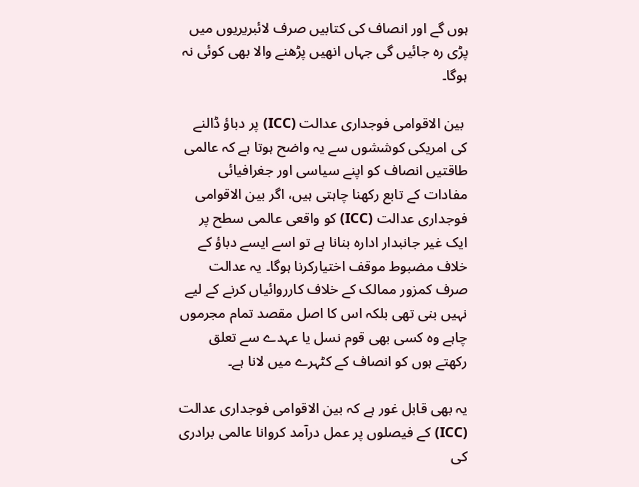ہوں گے اور انصاف کی کتابیں صرف لائبریریوں میں پڑی رہ جائیں گی جہاں انھیں پڑھنے والا بھی کوئی نہ ہوگا۔

 بین الاقوامی فوجداری عدالت (ICC) پر دباؤ ڈالنے کی امریکی کوششوں سے یہ واضح ہوتا ہے کہ عالمی طاقتیں انصاف کو اپنے سیاسی اور جغرافیائی مفادات کے تابع رکھنا چاہتی ہیں، اگر بین الاقوامی فوجداری عدالت (ICC) کو واقعی عالمی سطح پر ایک غیر جانبدار ادارہ بنانا ہے تو اسے ایسے دباؤ کے خلاف مضبوط موقف اختیارکرنا ہوگا۔ یہ عدالت صرف کمزور ممالک کے خلاف کارروائیاں کرنے کے لیے نہیں بنی تھی بلکہ اس کا اصل مقصد تمام مجرموں چاہے وہ کسی بھی قوم نسل یا عہدے سے تعلق رکھتے ہوں کو انصاف کے کٹہرے میں لانا ہے۔

یہ بھی قابل غور ہے کہ بین الاقوامی فوجداری عدالت (ICC) کے فیصلوں پر عمل درآمد کروانا عالمی برادری کی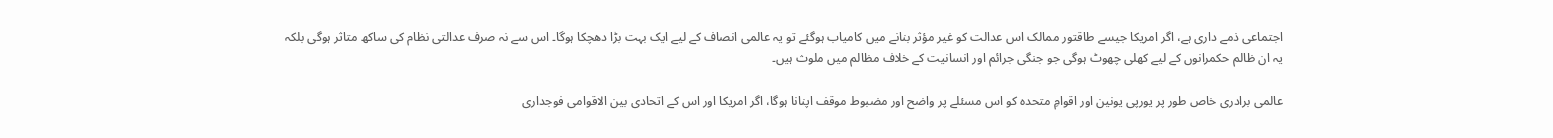اجتماعی ذمے داری ہے، اگر امریکا جیسے طاقتور ممالک اس عدالت کو غیر مؤثر بنانے میں کامیاب ہوگئے تو یہ عالمی انصاف کے لیے ایک بہت بڑا دھچکا ہوگا۔ اس سے نہ صرف عدالتی نظام کی ساکھ متاثر ہوگی بلکہ یہ ان ظالم حکمرانوں کے لیے کھلی چھوٹ ہوگی جو جنگی جرائم اور انسانیت کے خلاف مظالم میں ملوث ہیں۔

عالمی برادری خاص طور پر یورپی یونین اور اقوامِ متحدہ کو اس مسئلے پر واضح اور مضبوط موقف اپنانا ہوگا، اگر امریکا اور اس کے اتحادی بین الاقوامی فوجداری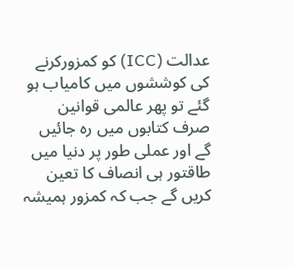عدالت (ICC) کو کمزورکرنے کی کوششوں میں کامیاب ہو گئے تو پھر عالمی قوانین صرف کتابوں میں رہ جائیں گے اور عملی طور پر دنیا میں طاقتور ہی انصاف کا تعین کریں گے جب کہ کمزور ہمیشہ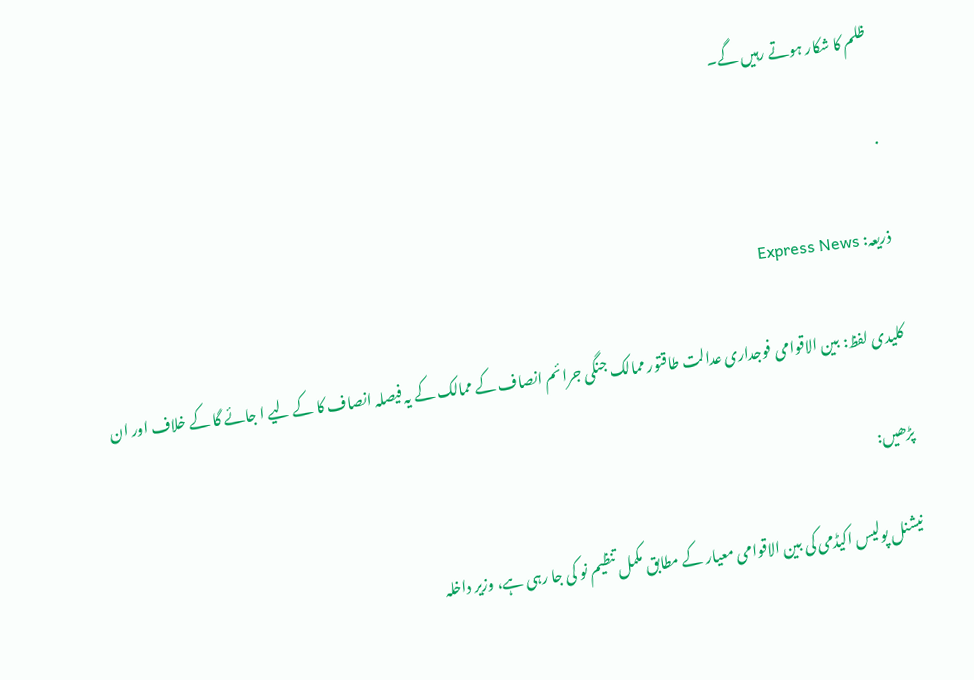ظلم کا شکار ہوتے رہیں گے۔

.

ذریعہ: Express News

کلیدی لفظ: بین الاقوامی فوجداری عدالت طاقتور ممالک جنگی جرائم انصاف کے ممالک کے یہ فیصلہ انصاف کا کے لیے ا جائے گا کے خلاف اور ان

پڑھیں:

 نیشنل پولیس اکیڈمی کی بین الاقوامی معیار کے مطابق مکمل تنظیم نو کی جا رہی ہے، وزیر داخلہ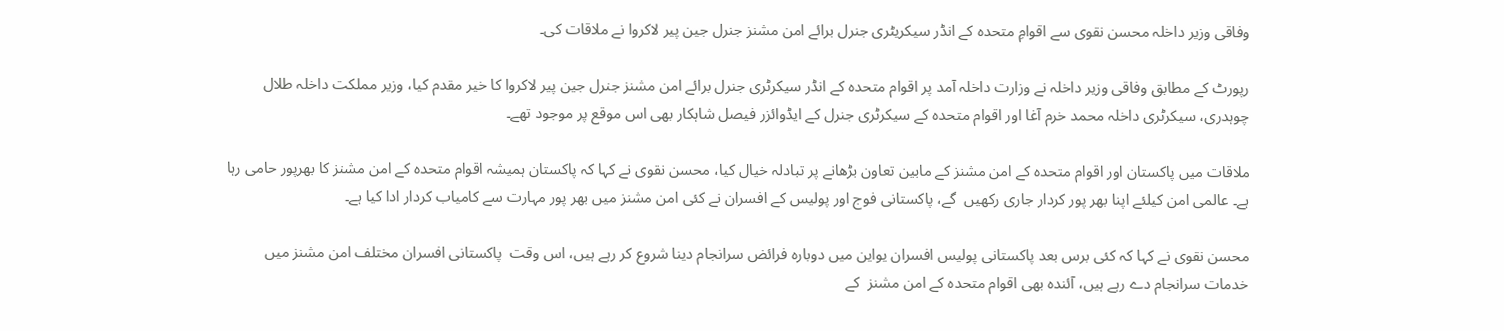وفاقی وزیر داخلہ محسن نقوی سے اقوامِ متحدہ کے انڈر سیکریٹری جنرل برائے امن مشنز جنرل جین پیر لاکروا نے ملاقات کی۔

رپورٹ کے مطابق وفاقی وزیر داخلہ نے وزارت داخلہ آمد پر اقوام متحدہ کے انڈر سیکرٹری جنرل برائے امن مشنز جنرل جین پیر لاکروا کا خیر مقدم کیا، وزیر مملکت داخلہ طلال چوہدری، سیکرٹری داخلہ محمد خرم آغا اور اقوام متحدہ کے سیکرٹری جنرل کے ایڈوائزر فیصل شاہکار بھی اس موقع پر موجود تھے۔

ملاقات میں پاکستان اور اقوام متحدہ کے امن مشنز کے مابین تعاون بڑھانے پر تبادلہ خیال کیا، محسن نقوی نے کہا کہ پاکستان ہمیشہ اقوام متحدہ کے امن مشنز کا بھرپور حامی رہا ہے۔ عالمی امن کیلئے اپنا بھر پور کردار جاری رکھیں  گے، پاکستانی فوج اور پولیس کے افسران نے کئی امن مشنز میں بھر پور مہارت سے کامیاب کردار ادا کیا ہے۔

محسن نقوی نے کہا کہ کئی برس بعد پاکستانی پولیس افسران یواین میں دوبارہ فرائض سرانجام دینا شروع کر رہے ہیں، اس وقت  پاکستانی افسران مختلف امن مشنز میں خدمات سرانجام دے رہے ہیں، آئندہ بھی اقوام متحدہ کے امن مشنز  کے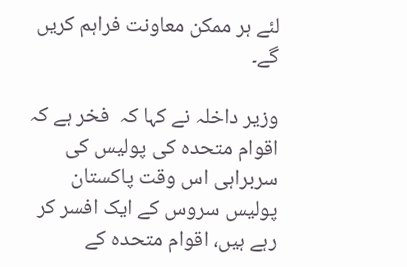لئے ہر ممکن معاونت فراہم کریں گے۔

وزیر داخلہ نے کہا کہ  فخر ہے کہ اقوام متحدہ کی پولیس کی سربراہی اس وقت پاکستان پولیس سروس کے ایک افسر کر رہے ہیں، اقوام متحدہ کے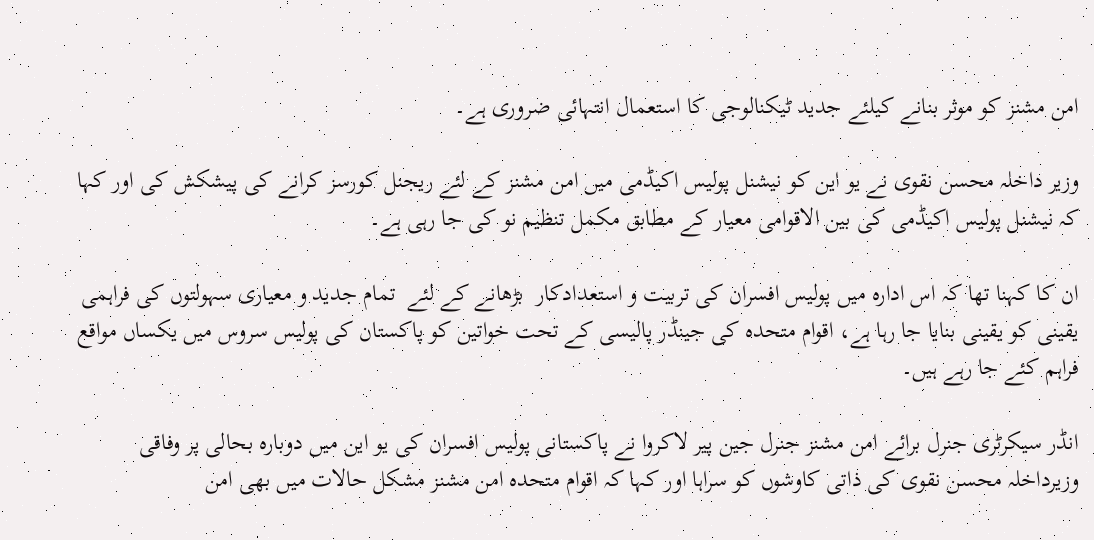امن مشنز کو موثر بنانے کیلئے جدید ٹیکنالوجی کا استعمال انتہائی ضروری ہے۔

وزیر داخلہ محسن نقوی نے یو این کو نیشنل پولیس اکیڈمی میں امن مشنز کے لئے ریجنل کورسز کرانے کی پیشکش کی اور کہا کہ نیشنل پولیس اکیڈمی کی بین الاقوامی معیار کے مطابق مکمل تنظیم نو کی جا رہی ہے۔

ان کا کہنا تھا کہ اس ادارہ میں پولیس افسران کی تربیت و استعدادکار  بڑھانے کے لئے  تمام جدید و معیاری سہولتوں کی فراہمی  یقینی کو یقینی بنایا جا رہا ہے، اقوام متحدہ کی جینڈر پالیسی کے تحت خواتین کو پاکستان کی پولیس سروس میں یکساں مواقع فراہم کئے جا رہے ہیں۔

انڈر سیکرٹری جنرل برائے امن مشنز جنرل جین پیر لاکروا نے پاکستانی پولیس افسران کی یو این میں دوبارہ بحالی پر وفاقی وزیرداخلہ محسن نقوی کی ذاتی کاوشوں کو سراہا اور کہا کہ اقوام متحدہ امن مشنز مشکل حالات میں بھی امن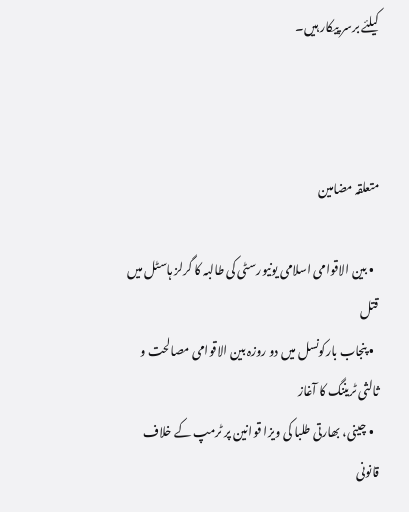کیلئے برسر پیکار ہیں۔



متعلقہ مضامین

  • بین الاقوامی اسلامی یونیورسٹی کی طالبہ کا گرلز ہاسٹل میں قتل
  • پنجاب بارکونسل میں دو روزہ بین الاقوامی مصالحت و ثالثی ٹریننگ کا آغاز
  • چینی، بھارتی طلبا کی ویزا قوانین پر ٹرمپ کے خلاف قانونی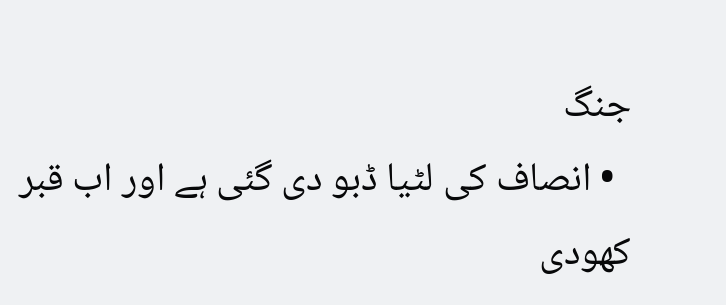جنگ
  • انصاف کی لٹیا ڈبو دی گئی ہے اور اب قبر کھودی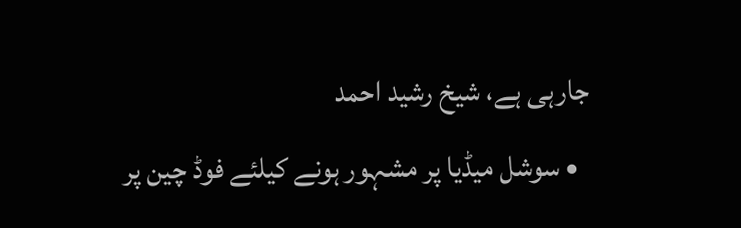جارہی ہے، شیخ رشید احمد
  • سوشل میڈیا پر مشہور ہونے کیلئے فوڈ چین پر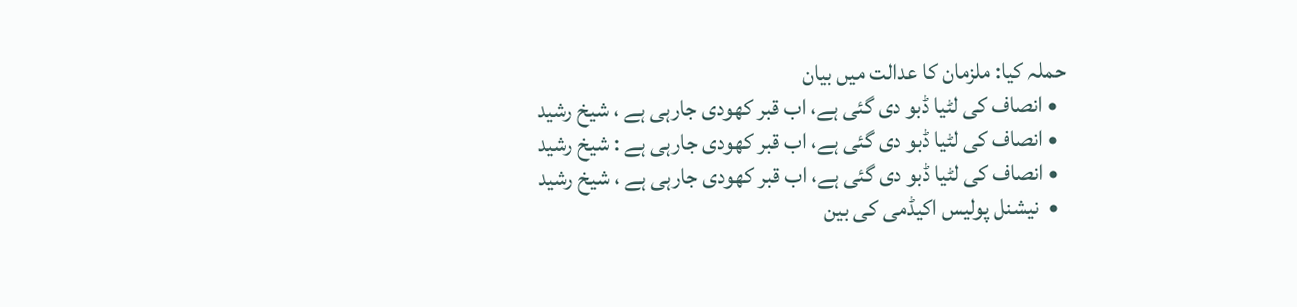حملہ کیا: ملزمان کا عدالت میں بیان
  • انصاف کی لٹیا ڈبو دی گئی ہے، اب قبر کھودی جارہی ہے ، شیخ رشید
  • انصاف کی لٹیا ڈبو دی گئی ہے، اب قبر کھودی جارہی ہے : شیخ رشید
  • انصاف کی لٹیا ڈبو دی گئی ہے، اب قبر کھودی جارہی ہے ، شیخ رشید
  •  نیشنل پولیس اکیڈمی کی بین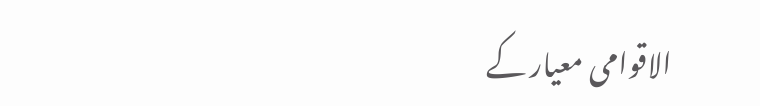الاقوامی معیار کے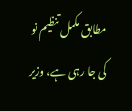مطابق مکمل تنظیم نو کی جا رہی ہے، وزیر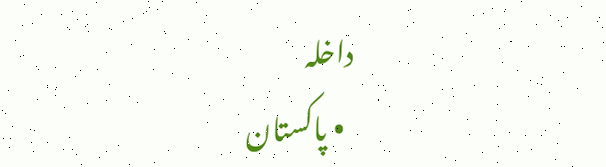داخلہ
  • پاکستان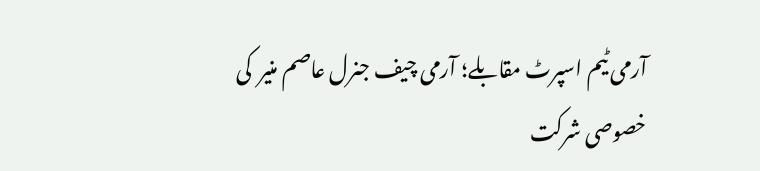آرمی ٹیم اسپرٹ مقابلے؛ آرمی چیف جنرل عاصم منیر  کی خصوصی شرکت